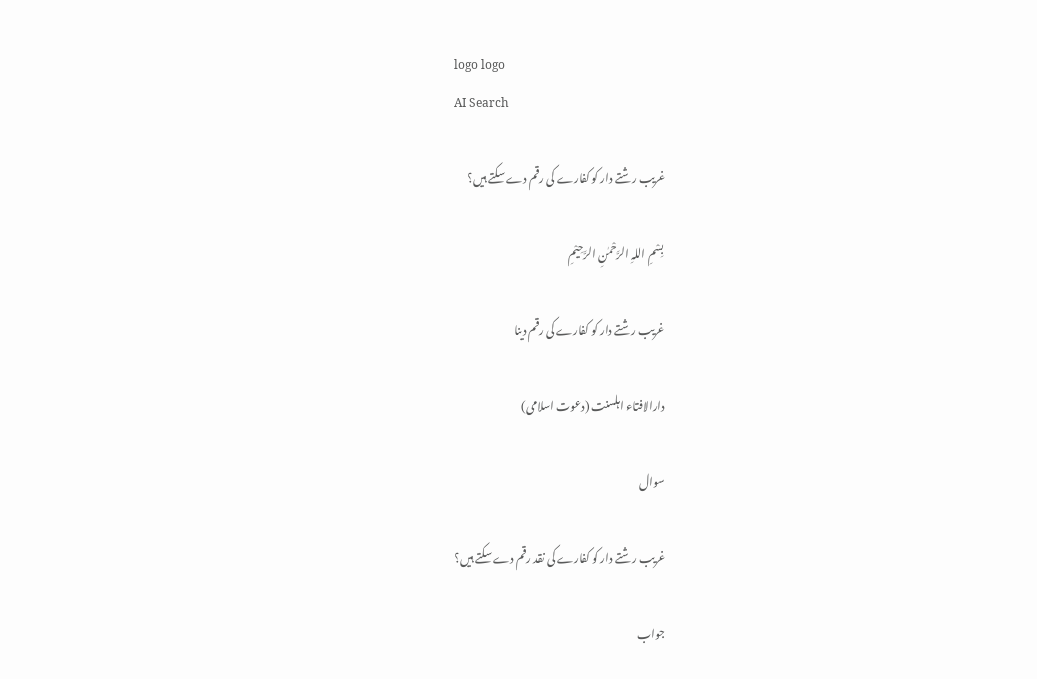logo logo
AI Search

غریب رشتے دار کو کفارے کی رقم دے سکتے ہیں؟

بِسْمِ اللہِ الرَّحْمٰنِ الرَّحِيْمِ

غریب رشتے دار کو کفارے کی رقم دینا

دارالافتاء اہلسنت (دعوت اسلامی)

سوال

غریب رشتے دار کو کفارے کی نقد رقم دے سکتے ہیں؟

جواب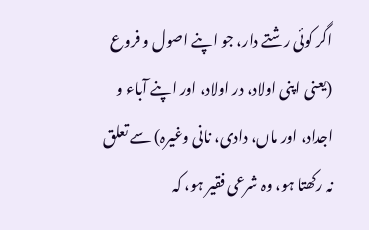اگر کوئی رشتے دار، جو اپنے اصول و فروع (یعنی اپنی اولاد، در اولاد، اور اپنے آباء و اجداد، اور ماں، دادی، نانی وغیرہ) سے تعلق نہ رکھتا ہو، وہ شرعی فقیر ہو، کہ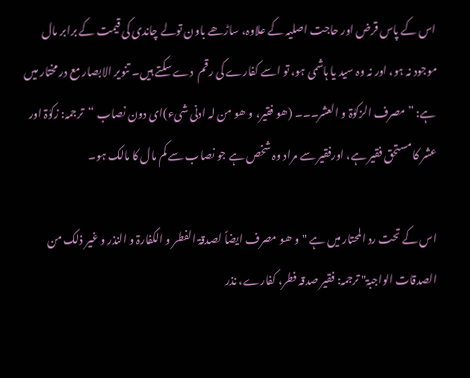اس کے پاس قرض اور حاجت اصلیہ کے علاوہ، ساڑھے باون تولے چاندی کی قیمت کے برابر مال موجود نہ ہو، اور نہ وہ سید یا ہاشمی ہو، تو اسے کفارے کی رقم  دے سکتے ہیں۔ تنویر الابصار مع در مختار میں ہے: ”مصرف الزکوٰۃ و العشر۔۔۔ (ھو فقیر، و ھو من لہ ادنی شیء)ای دون نصاب “  ترجمہ: زکوٰۃ اور عشر کا مستحق فقیر ہے، اورفقیر سے مراد وہ شخص ہے جو نصاب سے کم مال کا مالک ہو۔

اس کے تحت رد المحتار میں ہے "و ھو مصرف ایضاً لصدقۃ الفطر و الکفارۃ و النذر و غیر ذلک من الصدقات الواجبۃ" ترجمہ: فقیر صدقہ فطر، کفارے، نذر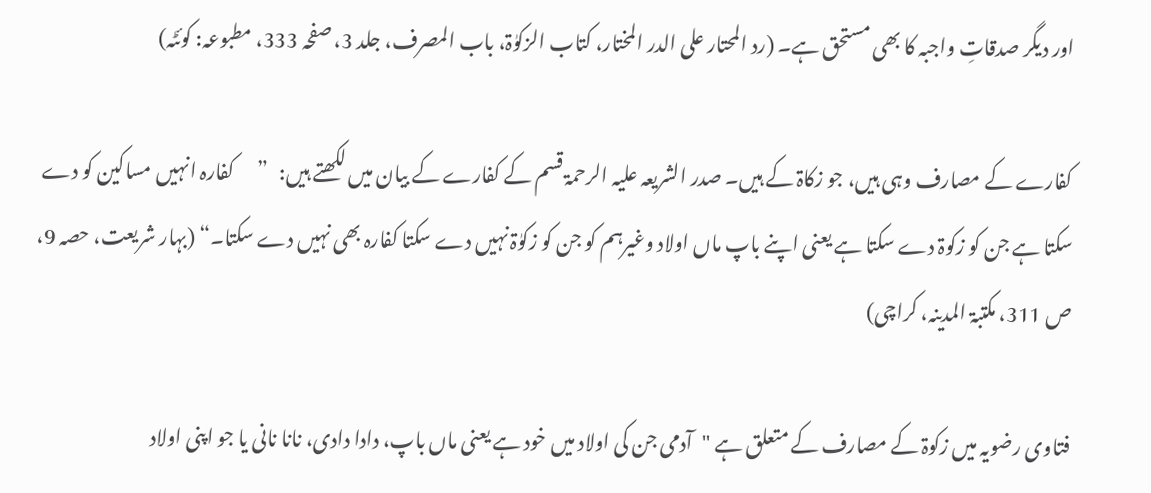اور دیگر صدقاتِ واجبہ کا بھی مستحق ہے۔ (رد المحتار علی الدر المختار، کتاب الزکوٰۃ، باب المصرف، جلد 3، صفحہ 333، مطبوعہ: کوئٹہ)

کفارے کے مصارف وہی ہیں، جو زکاۃ کے ہیں۔ صدر الشریعہ علیہ الرحمۃ قسم کے کفارے کے بیان میں لکھتے ہیں:   ”      کفارہ انہیں مساکین کو دے سکتا ہے جن کو زکوۃ دے سکتا ہے یعنی اپنے باپ ماں اولاد وغیرہم کو جن کو زکوٰۃ نہیں دے سکتا کفارہ بھی نہیں دے سکتا۔“ (بہار شریعت، حصہ 9، ص 311، مکتبۃ المدینہ، کراچی)

فتاوی رضویہ میں زکوۃ کے مصارف کے متعلق ہے "آدمی جن کی اولاد میں خود ہے یعنی ماں باپ، دادا دادی، نانا نانی یا جو اپنی اولاد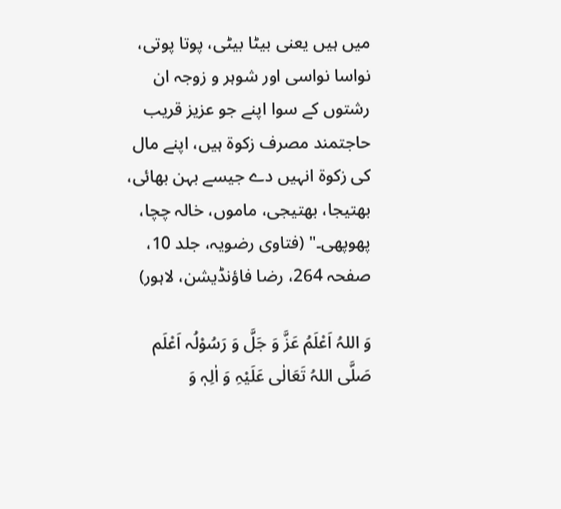میں ہیں یعنی بیٹا بیٹی، پوتا پوتی، نواسا نواسی اور شوہر و زوجہ ان رشتوں کے سوا اپنے جو عزیز قریب حاجتمند مصرف زکوۃ ہیں، اپنے مال کی زکوۃ انہیں دے جیسے بہن بھائی، بھتیجا، بھتیجی، ماموں، خالہ چچا، پھوپھی۔" (فتاوی رضویہ، جلد 10، صفحہ 264، رضا فاؤنڈیشن، لاہور)

وَ اللہُ اَعْلَمُ عَزَّ وَ جَلَّ وَ رَسُوْلُہ اَعْلَم صَلَّی اللہُ تَعَالٰی عَلَیْہِ وَ اٰلِہٖ وَ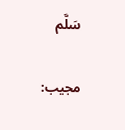سَلَّم

مجیب: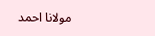مولانا احمد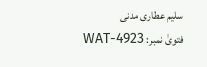سلیم عطاری مدنی
فتویٰ نمبر: WAT-4923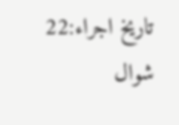تاریخ اجراء:22 شوال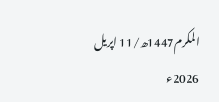المکرم1447ھ/11 اپریل 2026ء